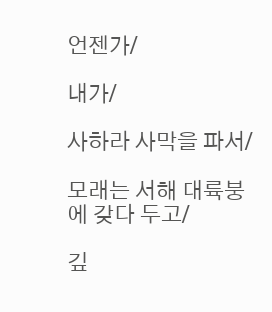언젠가/

내가/

사하라 사막을 파서/

모래는 서해 대륙붕에 갖다 두고/

깊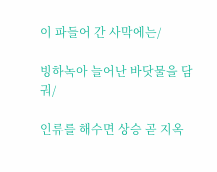이 파들어 간 사막에는/

빙하녹아 늘어난 바닷물을 담궈/

인류를 해수면 상승 곧 지옥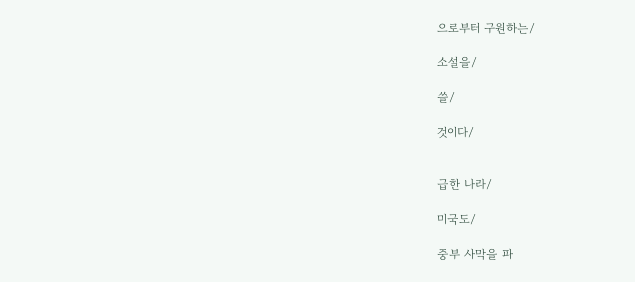으로부터 구원하는/

소설을/

쓸/

것이다/


급한 나라/

미국도/

중부 사막을 파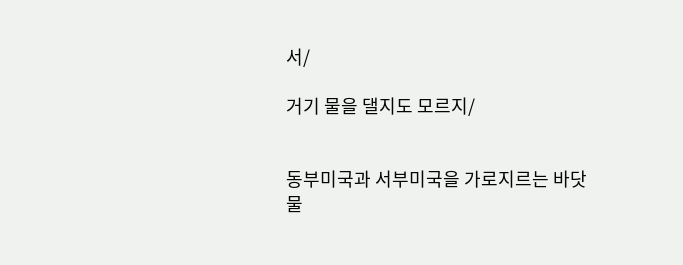서/

거기 물을 댈지도 모르지/


동부미국과 서부미국을 가로지르는 바닷물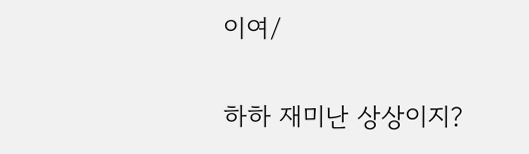이여/

하하 재미난 상상이지?